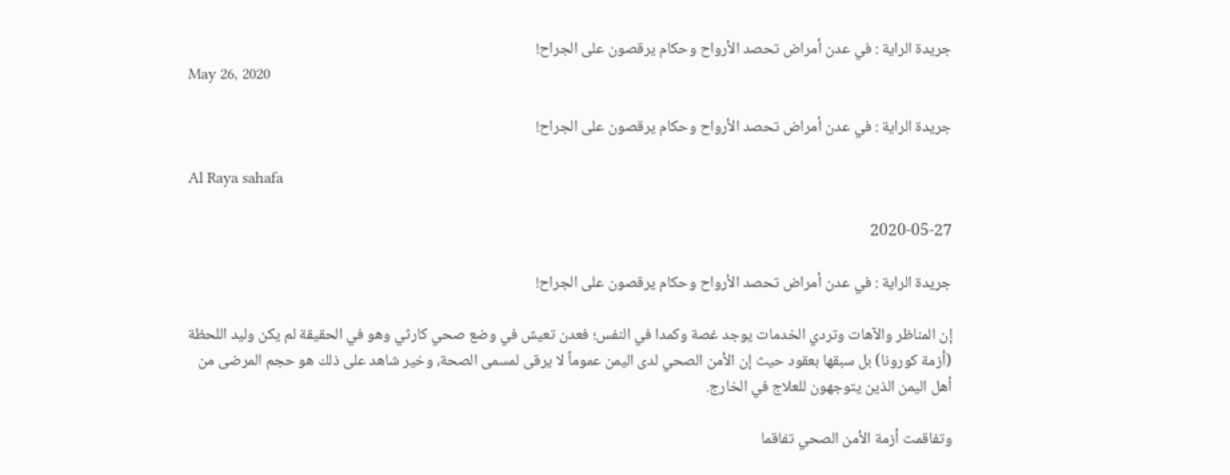جريدة الراية : في عدن أمراض تحصد الأرواح وحكام يرقصون على الجراح!
May 26, 2020

جريدة الراية : في عدن أمراض تحصد الأرواح وحكام يرقصون على الجراح!

Al Raya sahafa

2020-05-27

جريدة الراية : في عدن أمراض تحصد الأرواح وحكام يرقصون على الجراح!

إن المناظر والآهات وتردي الخدمات يوجد غصة وكمدا في النفس؛ فعدن تعيش في وضع صحي كارثي وهو في الحقيقة لم يكن وليد اللحظة (أزمة كورونا) بل سبقها بعقود حيث إن الأمن الصحي لدى اليمن عموماً لا يرقى لمسمى الصحة، وخير شاهد على ذلك هو حجم المرضى من أهل اليمن الذين يتوجهون للعلاج في الخارج.

وتفاقمت أزمة الأمن الصحي تفاقما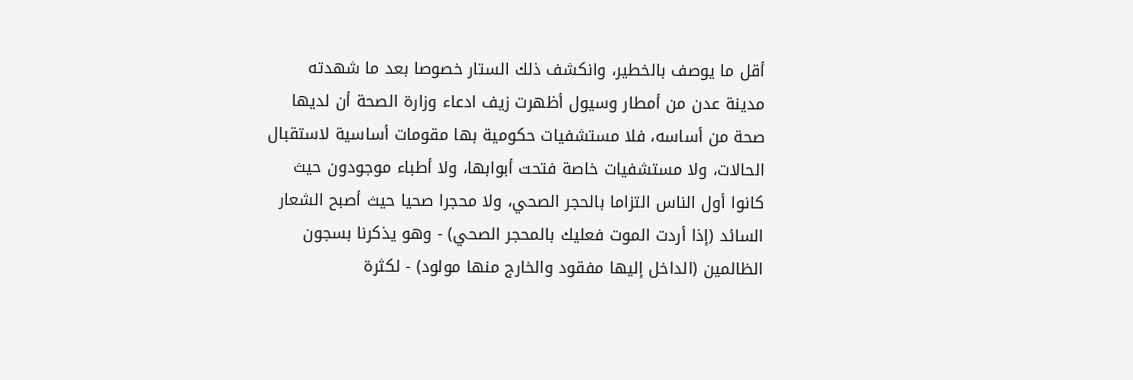أقل ما يوصف بالخطير، وانكشف ذلك الستار خصوصا بعد ما شهدته مدينة عدن من أمطار وسيول أظهرت زيف ادعاء وزارة الصحة أن لديها صحة من أساسه، فلا مستشفيات حكومية بها مقومات أساسية لاستقبال الحالات، ولا مستشفيات خاصة فتحت أبوابها، ولا أطباء موجودون حيث كانوا أول الناس التزاما بالحجر الصحي، ولا محجرا صحيا حيث أصبح الشعار السائد (إذا أردت الموت فعليك بالمحجر الصحي) - وهو يذكرنا بسجون الظالمين (الداخل إليها مفقود والخارج منها مولود) - لكثرة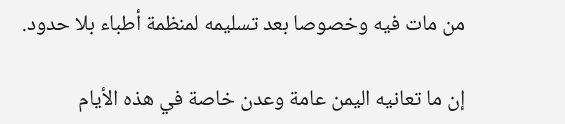من مات فيه وخصوصا بعد تسليمه لمنظمة أطباء بلا حدود.

إن ما تعانيه اليمن عامة وعدن خاصة في هذه الأيام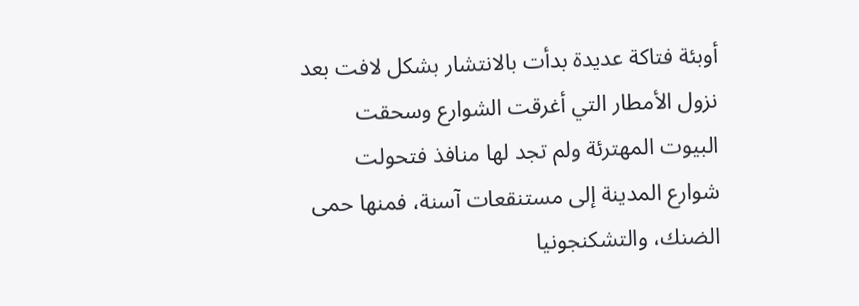أوبئة فتاكة عديدة بدأت بالانتشار بشكل لافت بعد نزول الأمطار التي أغرقت الشوارع وسحقت البيوت المهترئة ولم تجد لها منافذ فتحولت شوارع المدينة إلى مستنقعات آسنة، فمنها حمى الضنك، والتشكنجونيا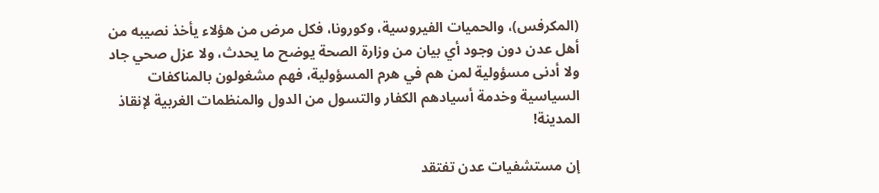(المكرفس)، والحميات الفيروسية، وكورونا، فكل مرض من هؤلاء يأخذ نصيبه من أهل عدن دون وجود أي بيان من وزارة الصحة يوضح ما يحدث، ولا عزل صحي جاد ولا أدنى مسؤولية لمن هم في هرم المسؤولية، فهم مشغولون بالمناكفات السياسية وخدمة أسيادهم الكفار والتسول من الدول والمنظمات الغربية لإنقاذ المدينة!

إن مستشفيات عدن تفتقد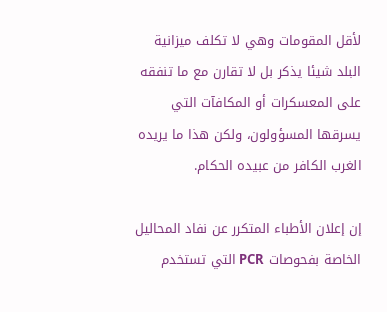لأقل المقومات وهي لا تكلف ميزانية البلد شيئا يذكر بل لا تقارن مع ما تنفقه على المعسكرات أو المكافآت التي يسرقها المسؤولون، ولكن هذا ما يريده الغرب الكافر من عبيده الحكام.

إن إعلان الأطباء المتكرر عن نفاد المحاليل الخاصة بفحوصات PCR التي تستخدم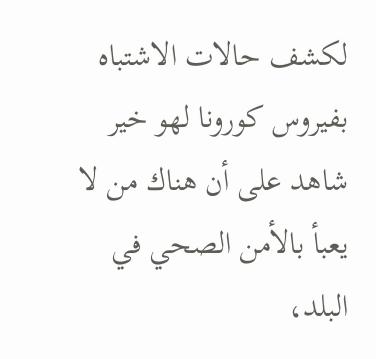لكشف حالات الاشتباه بفيروس كورونا لهو خير شاهد على أن هناك من لا يعبأ بالأمن الصحي في البلد،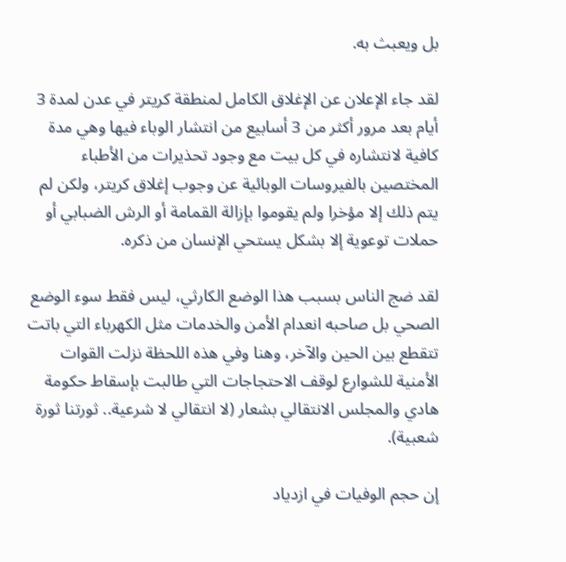بل ويعبث به.

لقد جاء الإعلان عن الإغلاق الكامل لمنطقة كريتر في عدن لمدة 3 أيام بعد مرور أكثر من 3 أسابيع من انتشار الوباء فيها وهي مدة كافية لانتشاره في كل بيت مع وجود تحذيرات من الأطباء المختصين بالفيروسات الوبائية عن وجوب إغلاق كريتر، ولكن لم يتم ذلك إلا مؤخرا ولم يقوموا بإزالة القمامة أو الرش الضبابي أو حملات توعوية إلا بشكل يستحي الإنسان من ذكره.

لقد ضج الناس بسبب هذا الوضع الكارثي، ليس فقط سوء الوضع الصحي بل صاحبه انعدام الأمن والخدمات مثل الكهرباء التي باتت تتقطع بين الحين والآخر، وهنا وفي هذه اللحظة نزلت القوات الأمنية للشوارع لوقف الاحتجاجات التي طالبت بإسقاط حكومة هادي والمجلس الانتقالي بشعار (لا انتقالي لا شرعية.. ثورتنا ثورة شعبية).

إن حجم الوفيات في ازدياد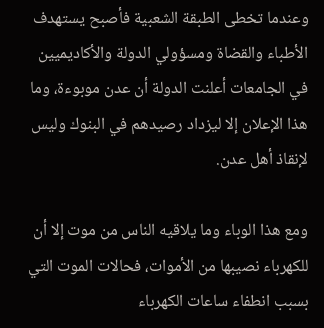وعندما تخطى الطبقة الشعبية فأصبح يستهدف الأطباء والقضاة ومسؤولي الدولة والأكاديميين في الجامعات أعلنت الدولة أن عدن موبوءة، وما هذا الإعلان إلا ليزداد رصيدهم في البنوك وليس لإنقاذ أهل عدن.

ومع هذا الوباء وما يلاقيه الناس من موت إلا أن للكهرباء نصيبها من الأموات، فحالات الموت التي بسبب انطفاء ساعات الكهرباء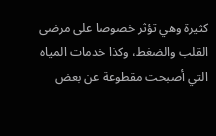كثيرة وهي تؤثر خصوصا على مرضى القلب والضغط، وكذا خدمات المياه التي أصبحت مقطوعة عن بعض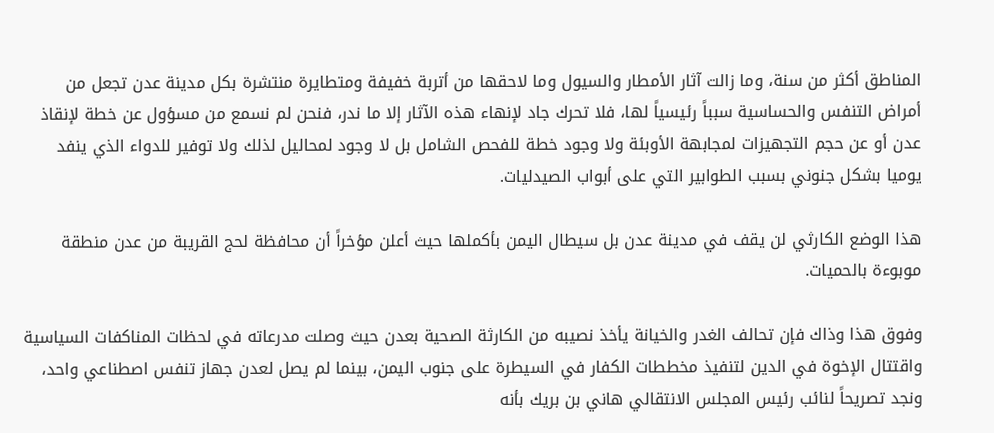المناطق أكثر من سنة، وما زالت آثار الأمطار والسيول وما لاحقها من أتربة خفيفة ومتطايرة منتشرة بكل مدينة عدن تجعل من أمراض التنفس والحساسية سبباً رئيسياً لها، فلا تحرك جاد لإنهاء هذه الآثار إلا ما ندر، فنحن لم نسمع من مسؤول عن خطة لإنقاذ عدن أو عن حجم التجهيزات لمجابهة الأوبئة ولا وجود خطة للفحص الشامل بل لا وجود لمحاليل لذلك ولا توفير للدواء الذي ينفد يوميا بشكل جنوني بسبب الطوابير التي على أبواب الصيدليات.

هذا الوضع الكارثي لن يقف في مدينة عدن بل سيطال اليمن بأكملها حيث أعلن مؤخراً أن محافظة لحج القريبة من عدن منطقة موبوءة بالحميات.

وفوق هذا وذاك فإن تحالف الغدر والخيانة يأخذ نصيبه من الكارثة الصحية بعدن حيث وصلت مدرعاته في لحظات المناكفات السياسية واقتتال الإخوة في الدين لتنفيذ مخططات الكفار في السيطرة على جنوب اليمن، بينما لم يصل لعدن جهاز تنفس اصطناعي واحد، ونجد تصريحاً لنائب رئيس المجلس الانتقالي هاني بن بريك بأنه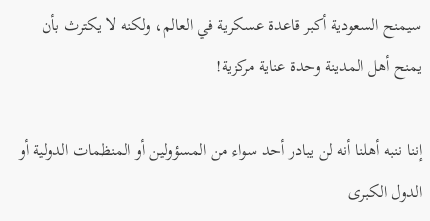سيمنح السعودية أكبر قاعدة عسكرية في العالم، ولكنه لا يكترث بأن يمنح أهل المدينة وحدة عناية مركزية!

إننا ننبه أهلنا أنه لن يبادر أحد سواء من المسؤولين أو المنظمات الدولية أو الدول الكبرى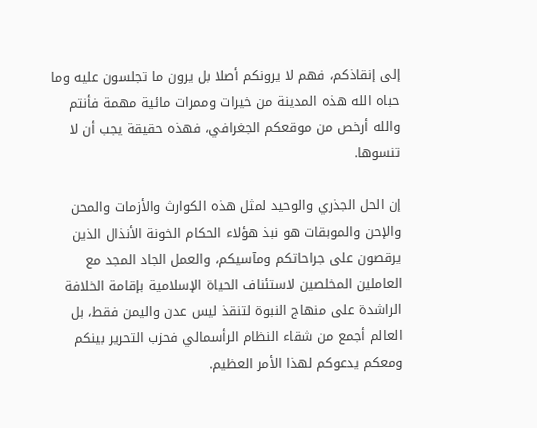إلى إنقاذكم، فهم لا يرونكم أصلا بل يرون ما تجلسون عليه وما حباه الله هذه المدينة من خيرات وممرات مائية مهمة فأنتم والله أرخص من موقعكم الجغرافي، فهذه حقيقة يجب أن لا تنسوها.

إن الحل الجذري والوحيد لمثل هذه الكوارث والأزمات والمحن والإحن والموبقات هو نبذ هؤلاء الحكام الخونة الأنذال الذين يرقصون على جراحاتكم ومآسيكم، والعمل الجاد المجد مع العاملين المخلصين لاستئناف الحياة الإسلامية بإقامة الخلافة الراشدة على منهاج النبوة لتنقذ ليس عدن واليمن فقط، بل العالم أجمع من شقاء النظام الرأسمالي فحزب التحرير بينكم ومعكم يدعوكم لهذا الأمر العظيم.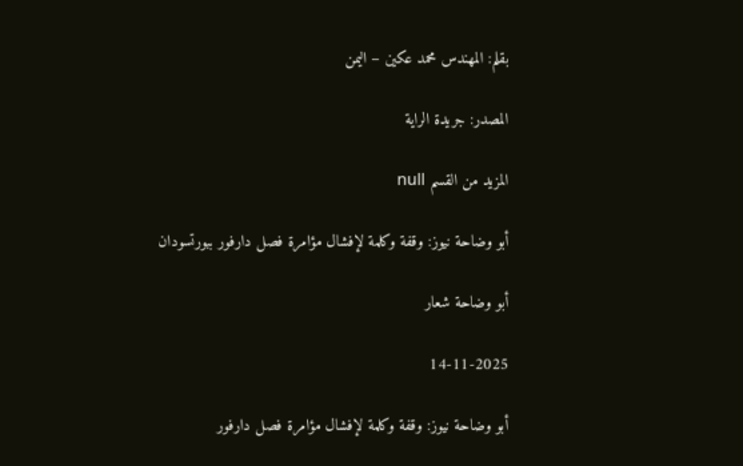بقلم: المهندس محمد عكين – اليمن

المصدر: جريدة الراية

المزيد من القسم null

أبو وضاحة نيوز: وقفة وكلمة لإفشال مؤامرة فصل دارفور ببورتسودان

أبو وضاحة شعار

14-11-2025

أبو وضاحة نيوز: وقفة وكلمة لإفشال مؤامرة فصل دارفور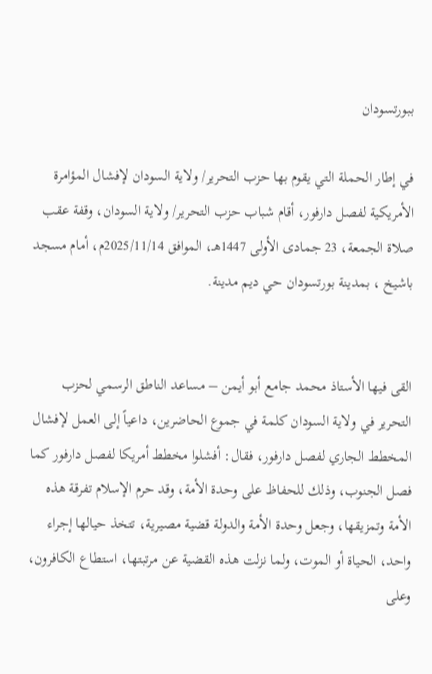ببورتسودان

في إطار الحملة التي يقوم بها حزب التحرير/ ولاية السودان لإفشال المؤامرة الأمريكية لفصل دارفور، أقام شباب حزب التحرير/ ولاية السودان، وقفة عقب صلاة الجمعة، 23 جمادى الأولى 1447هـ، الموافق 2025/11/14م، أمام مسجد باشيخ ، بمدينة بورتسودان حي ديم مدينة.


القى فيها الأستاذ محمد جامع أبو أيمن – مساعد الناطق الرسمي لحزب التحرير في ولاية السودان كلمة في جموع الحاضرين، داعياً إلى العمل لإفشال المخطط الجاري لفصل دارفور، فقال: أفشلوا مخطط أمريكا لفصل دارفور كما فصل الجنوب، وذلك للحفاظ على وحدة الأمة، وقد حرم الإسلام تفرقة هذه الأمة وتمزيقها، وجعل وحدة الأمة والدولة قضية مصيرية، تتخذ حيالها إجراء واحد، الحياة أو الموت، ولما نزلت هذه القضية عن مرتبتها، استطاع الكافرون، وعلى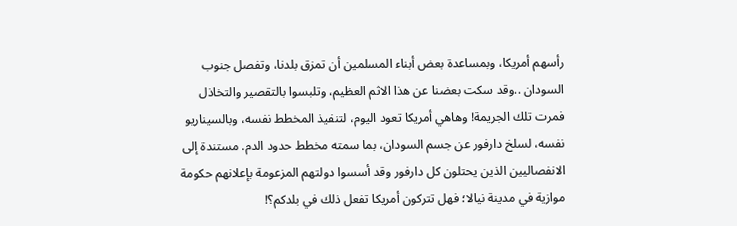رأسهم أمريكا، وبمساعدة بعض أبناء المسلمين أن تمزق بلدنا، وتفصل جنوب السودان ..وقد سكت بعضنا عن هذا الاثم العظيم، وتلبسوا بالتقصير والتخاذل فمرت تلك الجريمة! وهاهي أمريكا تعود اليوم، لتنفيذ المخطط نفسه، وبالسيناريو نفسه، لسلخ دارفور عن جسم السودان، بما سمته مخطط حدود الدم. مستندة إلى الانفصاليين الذين يحتلون كل دارفور وقد أسسوا دولتهم المزعومة بإعلانهم حكومة موازية في مدينة نيالا؛ فهل تتركون أمريكا تفعل ذلك في بلدكم؟!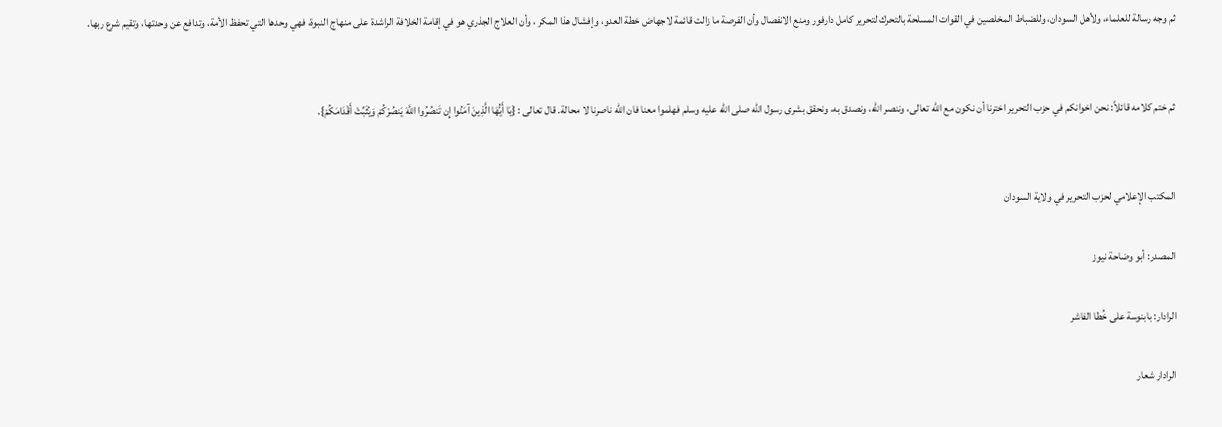ثم وجه رسالة للعلماء، ولأهل السودان، وللضباط المخلصين في القوات المسلحة بالتحرك لتحرير كامل دارفور ومنع الانفصال وأن الفرصة ما زالت قائمة لاجهاض خطة العدو، وإفشال هذا المكر ، وأن العلاج الجذري هو في إقامة الخلافة الراشدة على منهاج النبوة، فهي وحدها التي تحفظ الأمة، وتدافع عن وحدتها، وتقيم شرع ربها.


ثم ختم كلامه قائلاً: نحن اخوانكم في حزب التحرير اخترنا أن نكون مع الله تعالى، وننصر الله، ونصدق به، ونحقق بشرى رسول الله صلى الله عليه وسلم فهلموا معنا فان الله ناصرنا لا محالة. قال تعالى : {يَا أَيُّهَا الَّذِينَ آمَنُوا إِن تَنصُرُوا اللَّهَ يَنصُرْكُمْ وَيُثَبِّتْ أَقْدَامَكُمْ}.


المكتب الإعلامي لحزب التحرير في ولاية السودان

المصدر: أبو وضاحة نيوز

الرادار: بابنوسة على خُطا الفاشر

الرادار شعار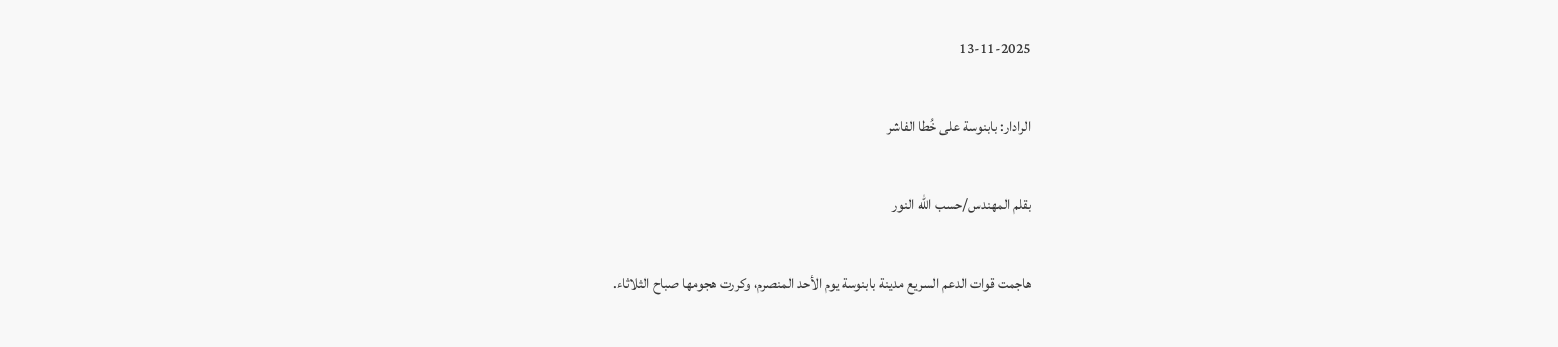13-11-2025

الرادار: بابنوسة على خُطا الفاشر

بقلم المهندس/حسب الله النور

هاجمت قوات الدعم السريع مدينة بابنوسة يوم الأحد المنصرم، وكررت هجومها صباح الثلاثاء.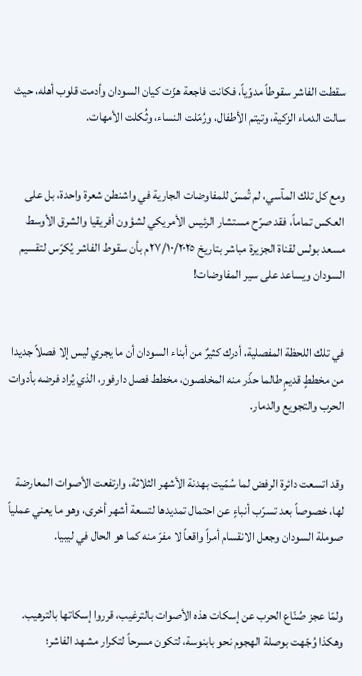سقطت الفاشر سقوطاً مدوّياً، فكانت فاجعة هزّت كيان السودان وأدمت قلوب أهله، حيث سالت الدماء الزكية، وتيتم الأطفال، ورُمّلت النساء، وثُكلت الأمهات.


ومع كل تلك المآسي، لم تُمسّ للمفاوضات الجارية في واشنطن شعرة واحدة، بل على العكس تماماً، فقد صرّح مستشار الرئيس الأمريكي لشؤون أفريقيا والشرق الأوسط مسعد بولس لقناة الجزيرة مباشر بتاريخ ٢٧/١٠/٢٠٢٥م بأن سقوط الفاشر يُكرّس لتقسيم السودان ويساعد على سير المفاوضات!


في تلك اللحظة المفصلية، أدرك كثيرٌ من أبناء السودان أن ما يجري ليس إلا فصلاً جديدا من مخططٍ قديمٍ طالما حذّر منه المخلصون، مخطط فصل دارفور، الذي يُراد فرضه بأدوات الحرب والتجويع والدمار.


وقد اتسعت دائرة الرفض لما سُمّيت بهدنة الأشهر الثلاثة، وارتفعت الأصوات المعارضة لها، خصوصاً بعد تسرّب أنباءٍ عن احتمال تمديدها لتسعة أشهر أخرى، وهو ما يعني عملياً صوملة السودان وجعل الانقسام أمراً واقعاً لا مفرّ منه كما هو الحال في ليبيا.


ولمّا عجز صُنّاع الحرب عن إسكات هذه الأصوات بالترغيب، قرروا إسكاتها بالترهيب. وهكذا وُجّهت بوصلة الهجوم نحو بابنوسة، لتكون مسرحاً لتكرار مشهد الفاشر؛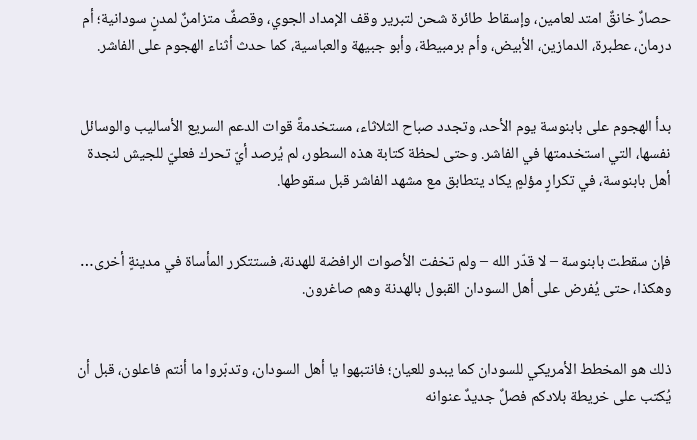حصارٌ خانقٌ امتد لعامين، وإسقاط طائرة شحن لتبرير وقف الإمداد الجوي، وقصفٌ متزامنٌ لمدنٍ سودانية؛ أم درمان، عطبرة، الدمازين، الأبيض، وأم برمبيطة، وأبو جبيهة والعباسية، كما حدث أثناء الهجوم على الفاشر.


بدأ الهجوم على بابنوسة يوم الأحد، وتجدد صباح الثلاثاء، مستخدمةً قوات الدعم السريع الأساليب والوسائل نفسها، التي استخدمتها في الفاشر. وحتى لحظة كتابة هذه السطور، لم يُرصد أيّ تحرك فعليّ للجيش لنجدة أهل بابنوسة، في تكرارٍ مؤلمٍ يكاد يتطابق مع مشهد الفاشر قبل سقوطها.


فإن سقطت بابنوسة – لا قدّر الله – ولم تخفت الأصوات الرافضة للهدنة، فستتكرر المأساة في مدينةٍ أخرى… وهكذا، حتى يُفرض على أهل السودان القبول بالهدنة وهم صاغرون.


ذلك هو المخطط الأمريكي للسودان كما يبدو للعيان؛ فانتبهوا يا أهل السودان، وتدبّروا ما أنتم فاعلون، قبل أن يُكتب على خريطة بلادكم فصلٌ جديدٌ عنوانه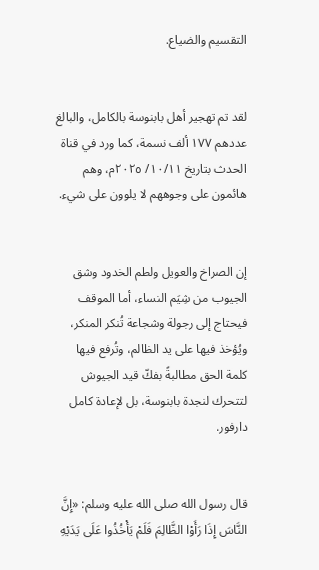التقسيم والضياع.


لقد تم تهجير أهل بابنوسة بالكامل، والبالغ عددهم ١٧٧ ألف نسمة، كما ورد في قناة الحدث بتاريخ ١٠/١١/ ٢٠٢٥م، وهم هائمون على وجوههم لا يلوون على شيء.


إن الصراخ والعويل ولطم الخدود وشق الجيوب من شِيَم النساء، أما الموقف فيحتاج إلى رجولة وشجاعة تُنكر المنكر، ويُؤخذ فيها على يد الظالم، وتُرفع فيها كلمة الحق مطالبةً بفكّ قيد الجيوش لتتحرك لنجدة بابنوسة، بل لإعادة كامل دارفور.


قال رسول الله صلى الله عليه وسلم: «إِنَّ النَّاسَ إِذَا رَأَوْا الظَّالِمَ فَلَمْ يَأْخُذُوا عَلَى يَدَيْهِ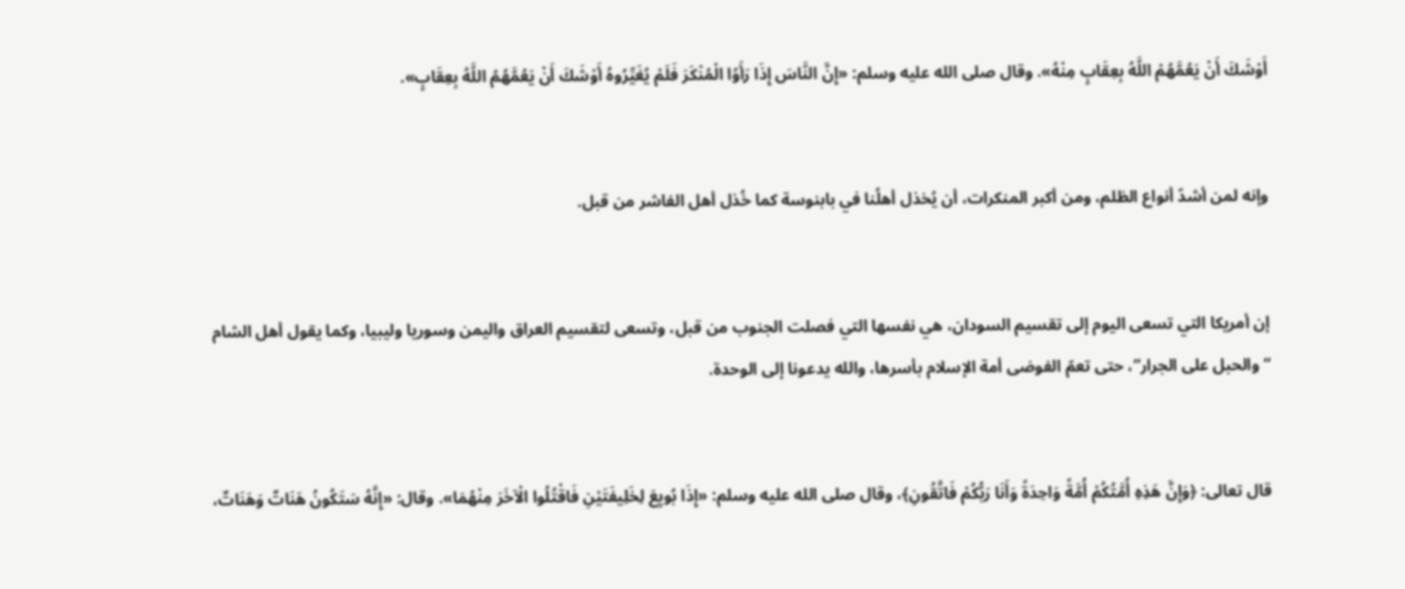أَوْشَكَ أَنْ يَعُمَّهُمْ اللَّهُ بِعِقَابٍ مِنْهُ». وقال صلى الله عليه وسلم: «إِنَّ النَّاسَ إِذَا رَأَوُا الْمُنْكَرَ فَلَمْ يُغَيِّرُوهُ أَوْشَكَ أَنْ يَعُمَّهُمُ اللَّهُ بِعِقَابٍ».


وإنه لمن أشدّ أنواع الظلم، ومن أكبر المنكرات، أن يُخذل أهلُنا في بابنوسة كما خُذل أهل الفاشر من قبل.


إن أمريكا التي تسعى اليوم إلى تقسيم السودان، هي نفسها التي فصلت الجنوب من قبل، وتسعى لتقسيم العراق واليمن وسوريا وليبيا، وكما يقول أهل الشام “والحبل على الجرار”، حتى تعمّ الفوضى أمة الإسلام بأسرها، والله يدعونا إلى الوحدة.


قال تعالى: ﴿وَإِنَّ هَذِهِ أُمَّتُكُمْ أُمَّةً وَاحِدَةً وَأَنَا رَبُّكُمْ فَاتَّقُونِ﴾، وقال صلى الله عليه وسلم: «إِذَا بُويِعَ لِخَلِيفَتَيْنِ فَاقْتُلُوا الْآخَرَ مِنْهُمَا». وقال: «إِنَّهُ سَتَكُونُ هَنَاتٌ وَهَنَاتٌ،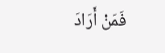فَمَنْ أَرَادَ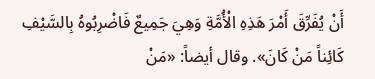أَنْ يُفَرِّقَ أَمْرَ هَذِهِ الْأُمَّةِ وَهِيَ جَمِيعٌ فَاضْرِبُوهُ بِالسَّيْفِ كَائِناً مَنْ كَانَ». وقال أيضاً: «مَنْ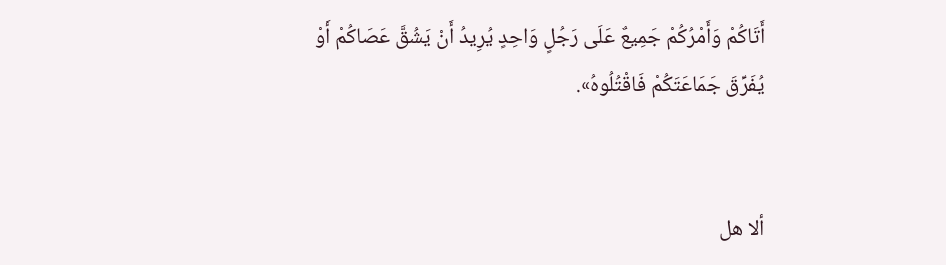أَتَاكُمْ وَأَمْرُكُمْ جَمِيعٌ عَلَى رَجُلٍ وَاحِدٍ يُرِيدُ أَنْ يَشُقَّ عَصَاكُمْ أَوْ يُفَرِّقَ جَمَاعَتَكُمْ فَاقْتُلُوهُ».


ألا هل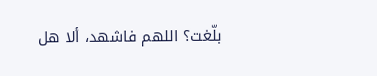بلّغت؟ اللهم فاشهد، ألا هل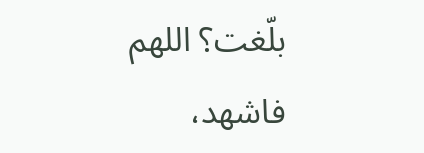بلّغت؟ اللهم فاشهد،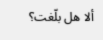ألا هل بلّغت؟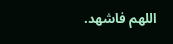اللهم فاشهد.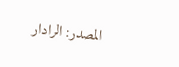المصدر: الرادار